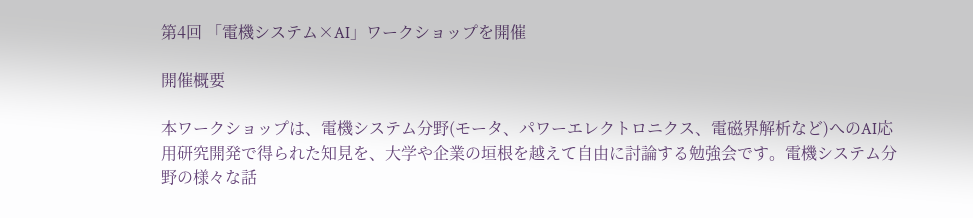第4回 「電機システム×AI」ワークショップを開催

開催概要

本ワークショップは、電機システム分野(モータ、パワーエレクトロニクス、電磁界解析など)へのAI応用研究開発で得られた知見を、大学や企業の垣根を越えて自由に討論する勉強会です。電機システム分野の様々な話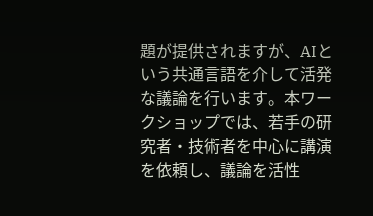題が提供されますが、AIという共通言語を介して活発な議論を行います。本ワークショップでは、若手の研究者・技術者を中心に講演を依頼し、議論を活性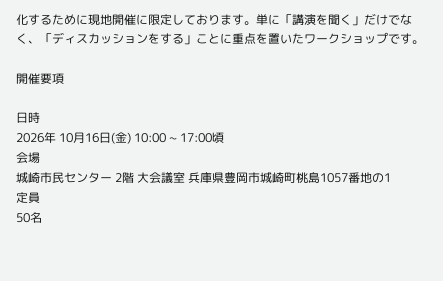化するために現地開催に限定しております。単に「講演を聞く」だけでなく、「ディスカッションをする」ことに重点を置いたワークショップです。

開催要項

日時
2026年 10月16日(金) 10:00 ~ 17:00頃
会場
城崎市民センター 2階 大会議室 兵庫県豊岡市城崎町桃島1057番地の1
定員
50名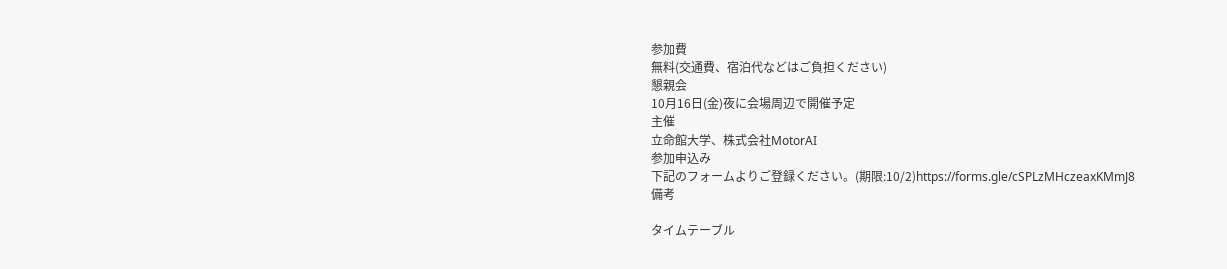参加費
無料(交通費、宿泊代などはご負担ください)
懇親会
10月16日(金)夜に会場周辺で開催予定
主催
立命館大学、株式会社MotorAI
参加申込み
下記のフォームよりご登録ください。(期限:10/2)https://forms.gle/cSPLzMHczeaxKMmJ8
備考

タイムテーブル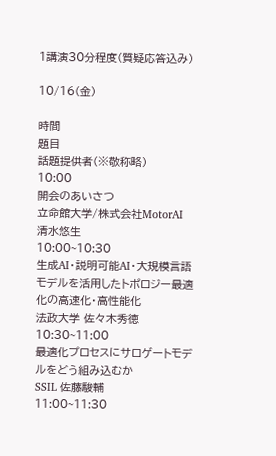1講演30分程度(質疑応答込み)

10/16(金)

時間
題目
話題提供者(※敬称略)
10:00
開会のあいさつ
立命館大学/株式会社MotorAI 清水悠生
10:00~10:30
生成AI・説明可能AI・大規模言語モデルを活用したトポロジー最適化の高速化・高性能化
法政大学 佐々木秀徳
10:30~11:00
最適化プロセスにサロゲートモデルをどう組み込むか
SSIL 佐藤駿輔
11:00~11:30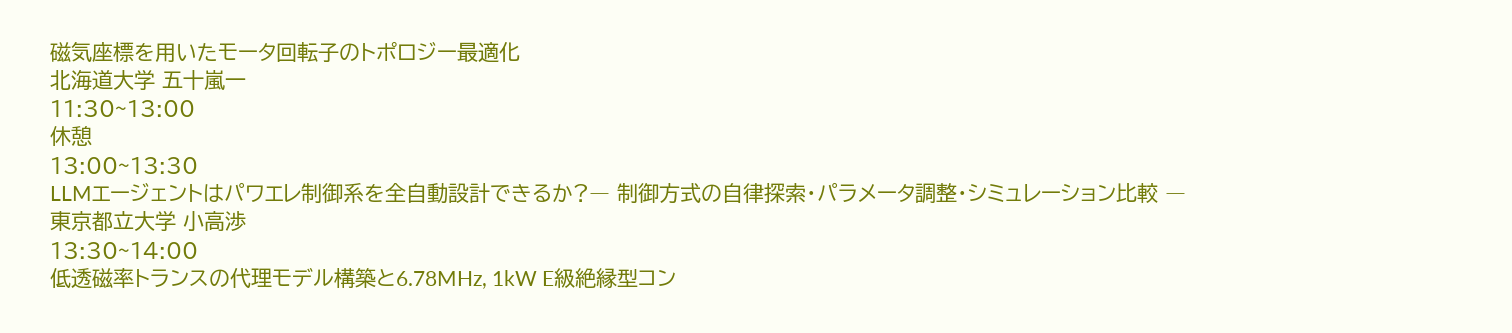磁気座標を用いたモータ回転子のトポロジー最適化
北海道大学 五十嵐一
11:30~13:00
休憩
13:00~13:30
LLMエージェントはパワエレ制御系を全自動設計できるか?― 制御方式の自律探索・パラメータ調整・シミュレーション比較 ―
東京都立大学 小高渉
13:30~14:00
低透磁率トランスの代理モデル構築と6.78MHz, 1kW E級絶縁型コン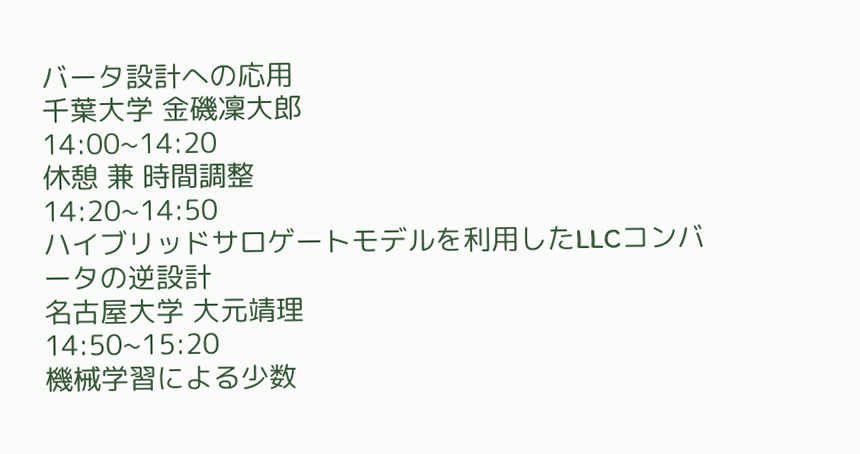バータ設計への応用
千葉大学 金磯凜大郎
14:00~14:20
休憩 兼 時間調整
14:20~14:50
ハイブリッドサロゲートモデルを利用したLLCコンバータの逆設計
名古屋大学 大元靖理
14:50~15:20
機械学習による少数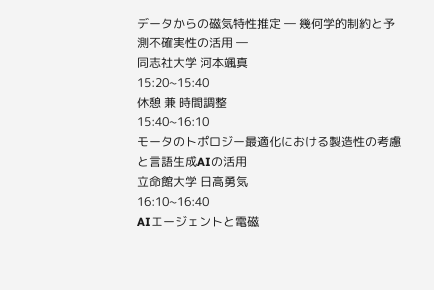データからの磁気特性推定 ― 幾何学的制約と予測不確実性の活用 ―
同志社大学 河本颯真
15:20~15:40
休憩 兼 時間調整
15:40~16:10
モータのトポロジー最適化における製造性の考慮と言語生成AIの活用
立命館大学 日高勇気
16:10~16:40
AIエージェントと電磁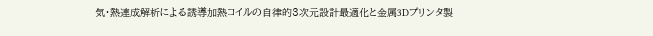気・熱連成解析による誘導加熱コイルの自律的3次元設計最適化と金属3Dプリンタ製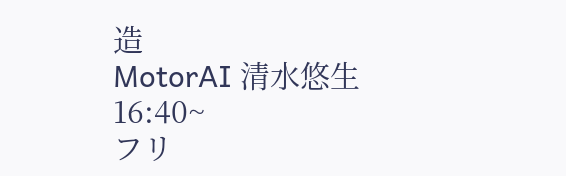造
MotorAI 清水悠生
16:40~
フリ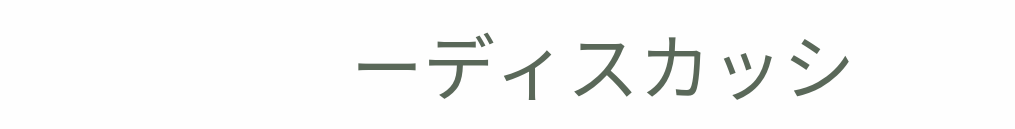ーディスカッシ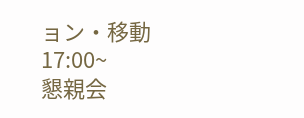ョン・移動
17:00~
懇親会